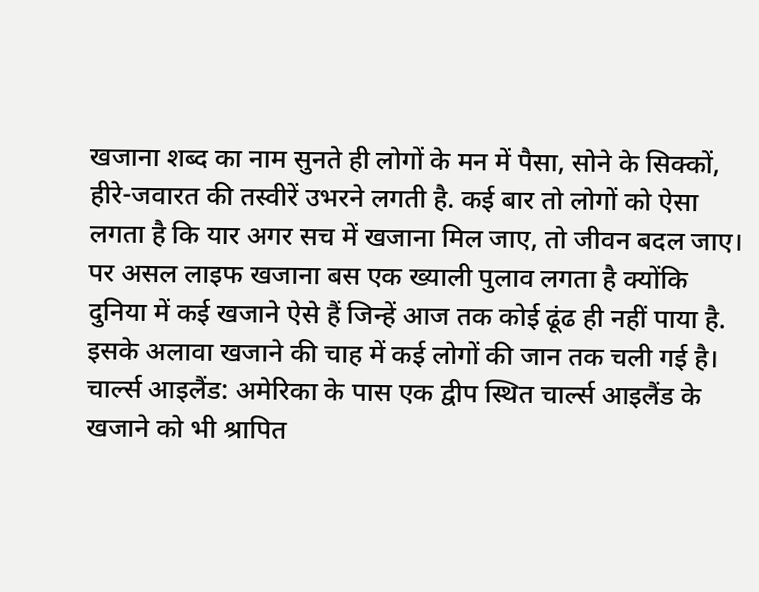खजाना शब्द का नाम सुनते ही लोगों के मन में पैसा, सोने के सिक्कों, हीरे-जवारत की तस्वीरें उभरने लगती है. कई बार तो लोगों को ऐसा लगता है कि यार अगर सच में खजाना मिल जाए, तो जीवन बदल जाए।
पर असल लाइफ खजाना बस एक ख्याली पुलाव लगता है क्योंकि दुनिया में कई खजाने ऐसे हैं जिन्हें आज तक कोई ढूंढ ही नहीं पाया है. इसके अलावा खजाने की चाह में कई लोगों की जान तक चली गई है।
चार्ल्स आइलैंड: अमेरिका के पास एक द्वीप स्थित चार्ल्स आइलैंड के खजाने को भी श्रापित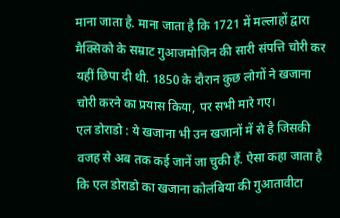माना जाता है. माना जाता है कि 1721 में मल्लाहों द्वारा मैक्सिको के सम्राट गुआजमोजिन की सारी संपत्ति चोरी कर यहीं छिपा दी थी. 1850 के दौरान कुछ लोगों ने खजाना चोरी करने का प्रयास किया, पर सभी मारे गए।
एल डोराडो : ये खजाना भी उन खजानों में से है जिसकी वजह से अब तक कई जानें जा चुकी हैं. ऐसा कहा जाता है कि एल डोराडो का खजाना कोलंबिया की गुआतावीटा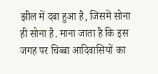झील में दबा हुआ है, जिसमें सोना ही सोना है. माना जाता है कि इस जगह पर चिब्बा आदिवासियों का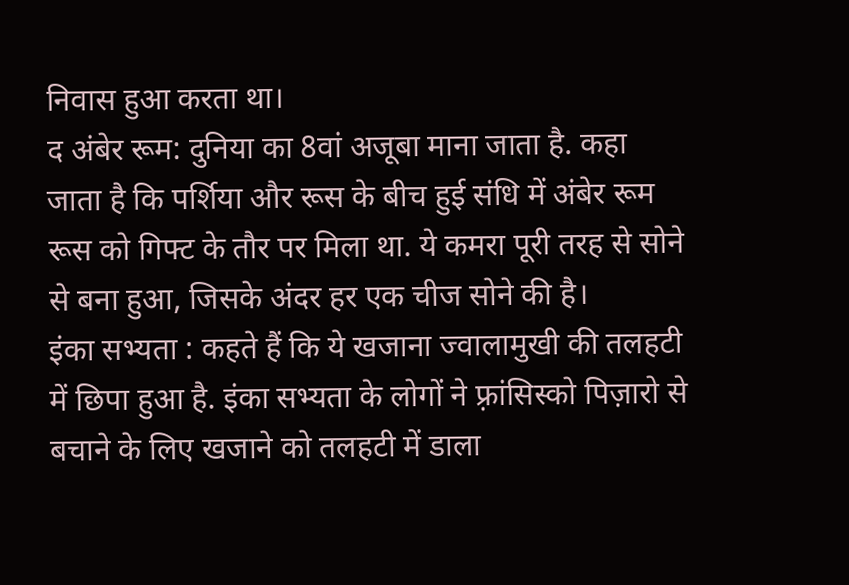निवास हुआ करता था।
द अंबेर रूम: दुनिया का 8वां अजूबा माना जाता है. कहा जाता है कि पर्शिया और रूस के बीच हुई संधि में अंबेर रूम रूस को गिफ्ट के तौर पर मिला था. ये कमरा पूरी तरह से सोने से बना हुआ, जिसके अंदर हर एक चीज सोने की है।
इंका सभ्यता : कहते हैं कि ये खजाना ज्वालामुखी की तलहटी में छिपा हुआ है. इंका सभ्यता के लोगों ने फ़्रांसिस्को पिज़ारो से बचाने के लिए खजाने को तलहटी में डाला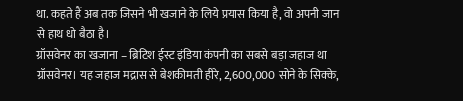था. कहते हैं अब तक जिसने भी खजाने के लिये प्रयास किया है, वो अपनी जान से हाथ धो बैठा है।
ग्रॉसवेनर का खजाना – ब्रिटिश ईस्ट इंडिया कंपनी का सबसे बड़ा जहाज था ग्रॉसवेनर। यह जहाज मद्रास से बेशकीमती हीरे, 2,600,000 सोने के सिक्के,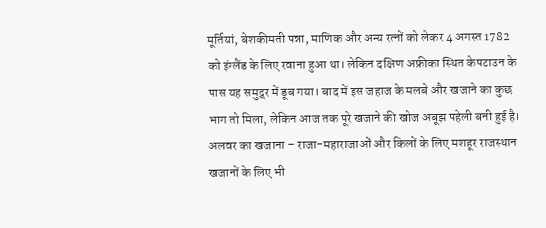मूर्तियां, बेशकीमती पन्ना, माणिक और अन्य रत्नों को लेकर 4 अगस्त 1782 को इंग्लैंड के लिए रवाना हुआ था। लेकिन दक्षिण अफ्रीका स्थित केपटाउन के पास यह समुद्र्र में डूब गया। बाद में इस जहाज के मलबे और खजाने का कुछ भाग तो मिला, लेकिन आज तक पूरे खजाने की खोज अबूझ पहेली बनी हुई है।
अलवर का खजाना – राजा-महाराजाओं और किलों के लिए मशहूर राजस्थान खजानों के लिए भी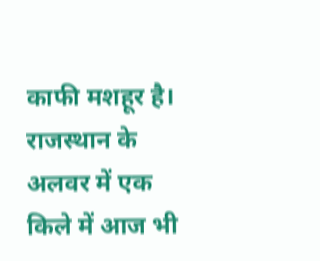काफी मशहूर है। राजस्थान के अलवर में एक किले में आज भी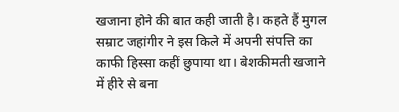खजाना होने की बात कही जाती है। कहते हैं मुगल सम्राट जहांगीर ने इस किले में अपनी संपत्ति का काफी हिस्सा कहीं छुपाया था। बेशकीमती खजाने में हीरे से बना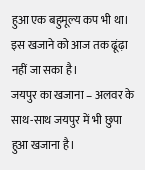हुआ एक बहुमूल्य कप भी था। इस खजाने को आज तक ढूंढ़ा नहीं जा सका है।
जयपुर का खजाना – अलवर के साथ-साथ जयपुर में भी छुपा हुआ खजाना है।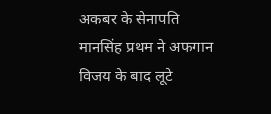अकबर के सेनापति मानसिंह प्रथम ने अफगान विजय के बाद लूटे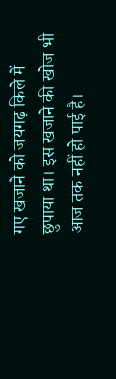गए खजाने को जयगढ़ किले में छुपाया था। इस खजाने की खोज भी आज तक नहीं हो पाई है।